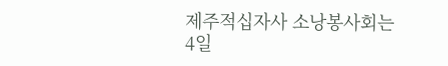제주적십자사 소낭봉사회는 4일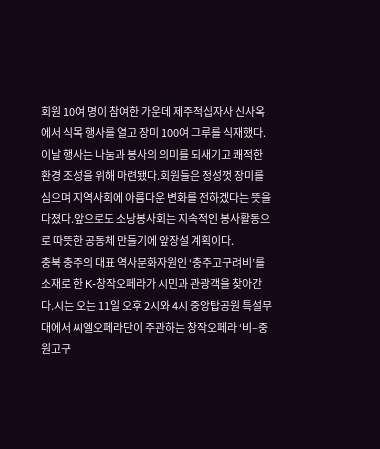회원 10여 명이 참여한 가운데 제주적십자사 신사옥에서 식목 행사를 열고 장미 100여 그루를 식재했다.이날 행사는 나눔과 봉사의 의미를 되새기고 쾌적한 환경 조성을 위해 마련됐다.회원들은 정성껏 장미를 심으며 지역사회에 아름다운 변화를 전하겠다는 뜻을 다졌다.앞으로도 소낭봉사회는 지속적인 봉사활동으로 따뜻한 공동체 만들기에 앞장설 계획이다.
충북 충주의 대표 역사문화자원인 ‘충주고구려비’를 소재로 한 K-창작오페라가 시민과 관광객을 찾아간다.시는 오는 11일 오후 2시와 4시 중앙탑공원 특설무대에서 씨엘오페라단이 주관하는 창작오페라 ‘비–중원고구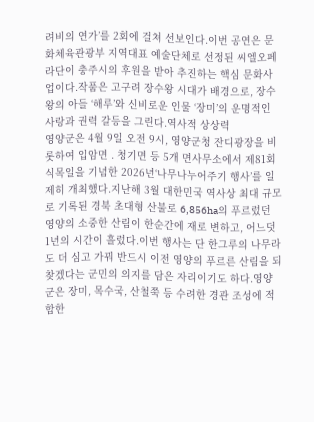려비의 연가’를 2회에 걸쳐 선보인다.이번 공연은 문화체육관광부 지역대표 예술단체로 선정된 씨엘오페라단이 충주시의 후원을 받아 추진하는 핵심 문화사업이다.작품은 고구려 장수왕 시대가 배경으로, 장수왕의 아들 ‘해루’와 신비로운 인물 ‘장미’의 운명적인 사랑과 권력 갈등을 그린다.역사적 상상력
영양군은 4월 9일 오전 9시, 영양군청 잔디광장을 비롯하여 입암면 ․ 청기면 등 5개 면사무소에서 제81회 식목일을 기념한 2026년‘나무나누어주기 행사’를 일제히 개최했다.지난해 3월 대한민국 역사상 최대 규모로 기록된 경북 초대형 산불로 6,856ha의 푸르렀던 영양의 소중한 산림이 한순간에 재로 변하고, 어느덧 1년의 시간이 흘렀다.이번 행사는 단 한그루의 나무라도 더 심고 가꿔 반드시 이전 영양의 푸르른 산림을 되찾겠다는 군민의 의지를 담은 자리이기도 하다.영양군은 장미, 목수국, 산철쭉 등 수려한 경관 조성에 적합한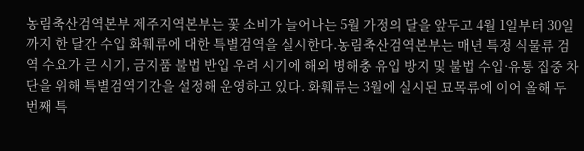농림축산검역본부 제주지역본부는 꽃 소비가 늘어나는 5월 가정의 달을 앞두고 4월 1일부터 30일까지 한 달간 수입 화훼류에 대한 특별검역을 실시한다.농림축산검역본부는 매년 특정 식물류 검역 수요가 큰 시기, 금지품 불법 반입 우려 시기에 해외 병해충 유입 방지 및 불법 수입·유통 집중 차단을 위해 특별검역기간을 설정해 운영하고 있다. 화훼류는 3월에 실시된 묘목류에 이어 올해 두 번째 특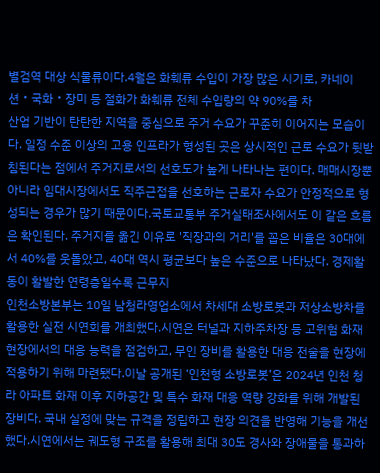별검역 대상 식물류이다.4월은 화훼류 수입이 가장 많은 시기로, 카네이션‧국화‧장미 등 절화가 화훼류 전체 수입량의 약 90%를 차
산업 기반이 탄탄한 지역을 중심으로 주거 수요가 꾸준히 이어지는 모습이다. 일정 수준 이상의 고용 인프라가 형성된 곳은 상시적인 근로 수요가 뒷받침된다는 점에서 주거지로서의 선호도가 높게 나타나는 편이다. 매매시장뿐 아니라 임대시장에서도 직주근접을 선호하는 근로자 수요가 안정적으로 형성되는 경우가 많기 때문이다.국토교통부 주거실태조사에서도 이 같은 흐름은 확인된다. 주거지를 옮긴 이유로 '직장과의 거리'를 꼽은 비율은 30대에서 40%를 웃돌았고, 40대 역시 평균보다 높은 수준으로 나타났다. 경제활동이 활발한 연령층일수록 근무지
인천소방본부는 10일 남청라영업소에서 차세대 소방로봇과 저상소방차를 활용한 실전 시연회를 개최했다.시연은 터널과 지하주차장 등 고위험 화재 현장에서의 대응 능력을 점검하고, 무인 장비를 활용한 대응 전술을 현장에 적용하기 위해 마련됐다.이날 공개된 ‘인천형 소방로봇’은 2024년 인천 청라 아파트 화재 이후 지하공간 및 특수 화재 대응 역량 강화를 위해 개발된 장비다. 국내 실정에 맞는 규격을 정립하고 현장 의견을 반영해 기능을 개선했다.시연에서는 궤도형 구조를 활용해 최대 30도 경사와 장애물을 통과하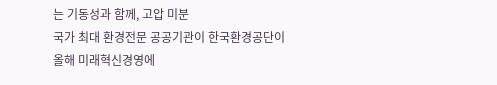는 기동성과 함께, 고압 미분
국가 최대 환경전문 공공기관이 한국환경공단이 올해 미래혁신경영에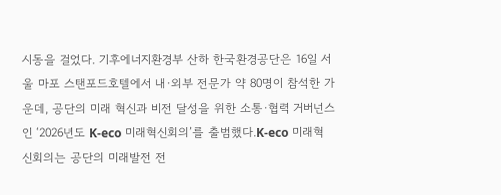시동을 걸었다. 기후에너지환경부 산하 한국환경공단은 16일 서울 마포 스탠포드호텔에서 내·외부 전문가 약 80명이 참석한 가운데, 공단의 미래 혁신과 비전 달성을 위한 소통·협력 거버넌스인 ‘2026년도 K-eco 미래혁신회의’를 출범했다.K-eco 미래혁신회의는 공단의 미래발전 전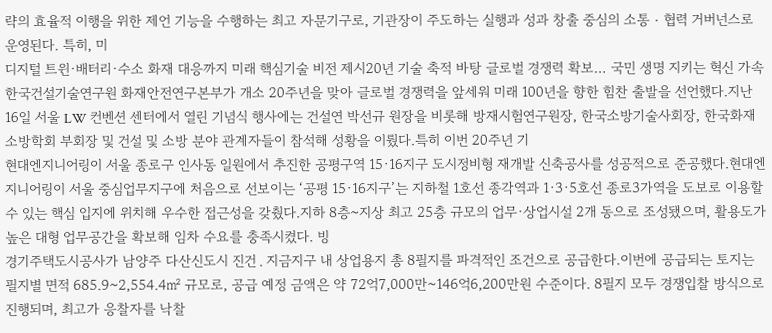략의 효율적 이행을 위한 제언 기능을 수행하는 최고 자문기구로, 기관장이 주도하는 실행과 성과 창출 중심의 소통‧협력 거버넌스로 운영된다. 특히, 미
디지털 트윈·배터리·수소 화재 대응까지 미래 핵심기술 비전 제시20년 기술 축적 바탕 글로벌 경쟁력 확보… 국민 생명 지키는 혁신 가속 한국건설기술연구원 화재안전연구본부가 개소 20주년을 맞아 글로벌 경쟁력을 앞세워 미래 100년을 향한 힘찬 출발을 선언했다.지난 16일 서울 LW 컨벤션 센터에서 열린 기념식 행사에는 건설연 박선규 원장을 비롯해 방재시험연구원장, 한국소방기술사회장, 한국화재소방학회 부회장 및 건설 및 소방 분야 관계자들이 참석해 성황을 이뤘다.특히 이번 20주년 기
현대엔지니어링이 서울 종로구 인사동 일원에서 추진한 공평구역 15·16지구 도시정비형 재개발 신축공사를 성공적으로 준공했다.현대엔지니어링이 서울 중심업무지구에 처음으로 선보이는 ‘공평 15·16지구’는 지하철 1호선 종각역과 1·3·5호선 종로3가역을 도보로 이용할 수 있는 핵심 입지에 위치해 우수한 접근성을 갖췄다.지하 8층~지상 최고 25층 규모의 업무·상업시설 2개 동으로 조성됐으며, 활용도가 높은 대형 업무공간을 확보해 임차 수요를 충족시켰다. 빙
경기주택도시공사가 남양주 다산신도시 진건․지금지구 내 상업용지 총 8필지를 파격적인 조건으로 공급한다.이번에 공급되는 토지는 필지별 면적 685.9~2,554.4㎡ 규모로, 공급 예정 금액은 약 72억7,000만~146억6,200만원 수준이다. 8필지 모두 경쟁입찰 방식으로 진행되며, 최고가 응찰자를 낙찰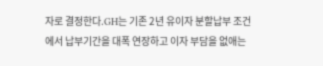자로 결정한다.GH는 기존 2년 유이자 분할납부 조건에서 납부기간을 대폭 연장하고 이자 부담을 없애는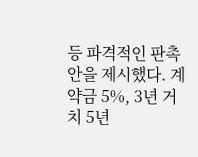등 파격적인 판촉안을 제시했다. 계약금 5%, 3년 거치 5년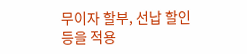무이자 할부, 선납 할인 등을 적용